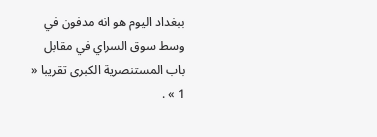ببغداد اليوم هو انه مدفون في وسط سوق السراي في مقابل باب المستنصرية الكبرى تقريبا « 1 » .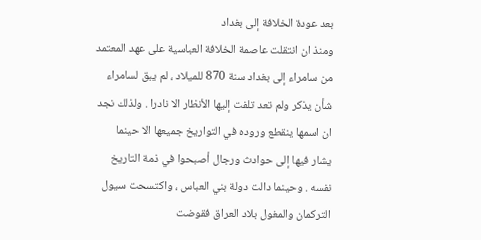بعد عودة الخلافة إلى بغداد
ومنذ ان انتقلت عاصمة الخلافة العباسية على عهد المعتمد من سامراء إلى بغداد سنة 870 للميلاد ، لم يبق لسامراء شأن يذكر ولم تعد تلفت إليها الأنظار الا نادرا . ولذلك نجد ان اسمها ينقطع وروده في التواريخ جميعها الا حينما يشار فيها إلى حوادث ورجال أصبحوا في ذمة التاريخ نفسه . وحينما دالت دولة بني العباس ، واكتسحت سيول التركمان والمغول بلاد العراق فقوضت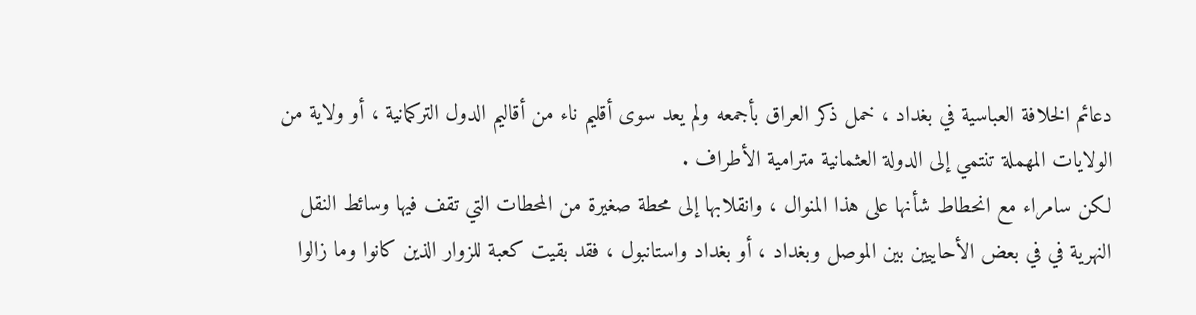دعائم الخلافة العباسية في بغداد ، خمل ذكر العراق بأجمعه ولم يعد سوى أقليم ناء من أقاليم الدول التركمانية ، أو ولاية من الولايات المهملة تنتمي إلى الدولة العثمانية مترامية الأطراف .
لكن سامراء مع انحطاط شأنها على هذا المنوال ، وانقلابها إلى محطة صغيرة من المحطات التي تقف فيها وسائط النقل النهرية في في بعض الأحاييين بين الموصل وبغداد ، أو بغداد واستانبول ، فقد بقيت كعبة للزوار الذين كانوا وما زالوا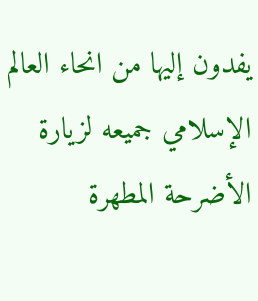يفدون إليها من انحاء العالم الإسلامي جميعه لزيارة الأضرحة المطهرة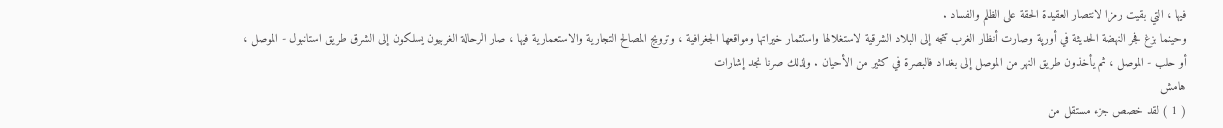فيها ، التي بقيت رمزا لانتصار العقيدة الحقة على الظلم والفساد .
وحينما بزغ فجر النهضة الحديثة في أورپة وصارت أنظار الغرب تتجه إلى البلاد الشرقية لاستغلالها واستثمار خيراتها ومواقعها الجغرافية ، وترويج المصالح التجارية والاستعمارية فيها ، صار الرحالة الغربيون يسلكون إلى الشرق طريق استانبول - الموصل ، أو حلب - الموصل ، ثم يأخذون طريق النهر من الموصل إلى بغداد فالبصرة في كثير من الأحيان . ولذلك صرنا نجد إشارات
هامش
( 1 ) لقد خصص جزء مستقل من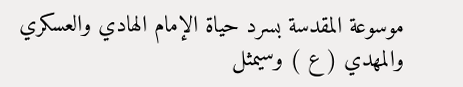موسوعة المقدسة بسرد حياة الإمام الهادي والعسكري والمهدي ( ع ) وسيمثل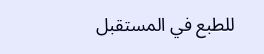للطبع في المستقبل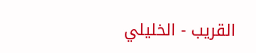القريب - الخليلي